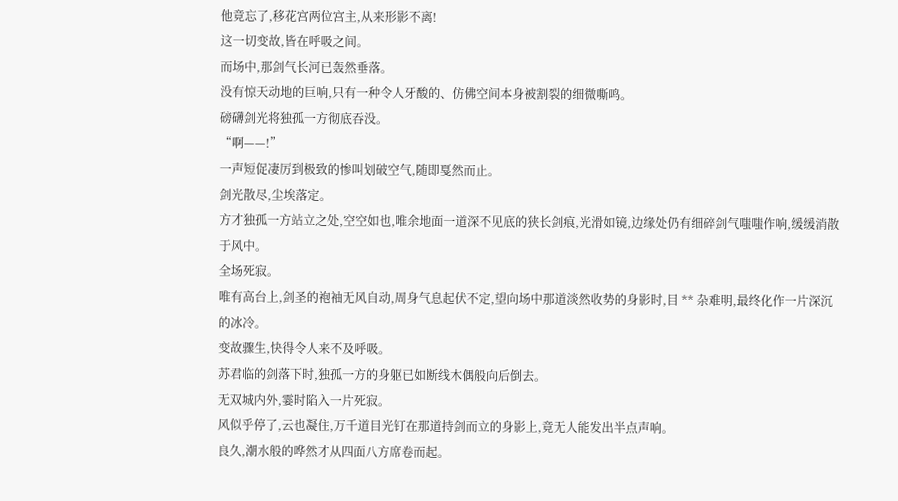他竟忘了,移花宫两位宫主,从来形影不离!
这一切变故,皆在呼吸之间。
而场中,那剑气长河已轰然垂落。
没有惊天动地的巨响,只有一种令人牙酸的、仿佛空间本身被割裂的细微嘶鸣。
磅礴剑光将独孤一方彻底吞没。
“啊——!”
一声短促凄厉到极致的惨叫划破空气,随即戛然而止。
剑光散尽,尘埃落定。
方才独孤一方站立之处,空空如也,唯余地面一道深不见底的狭长剑痕,光滑如镜,边缘处仍有细碎剑气嗤嗤作响,缓缓消散于风中。
全场死寂。
唯有高台上,剑圣的袍袖无风自动,周身气息起伏不定,望向场中那道淡然收势的身影时,目 ** 杂难明,最终化作一片深沉的冰冷。
变故骤生,快得令人来不及呼吸。
苏君临的剑落下时,独孤一方的身躯已如断线木偶般向后倒去。
无双城内外,霎时陷入一片死寂。
风似乎停了,云也凝住,万千道目光钉在那道持剑而立的身影上,竟无人能发出半点声响。
良久,潮水般的哗然才从四面八方席卷而起。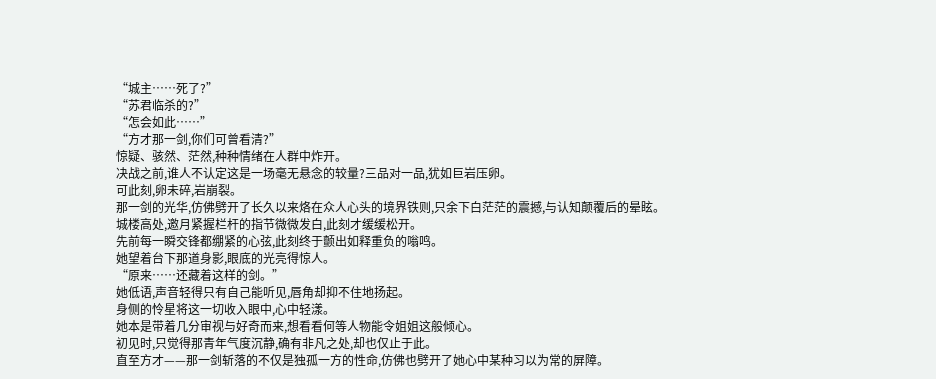“城主……死了?”
“苏君临杀的?”
“怎会如此……”
“方才那一剑,你们可曾看清?”
惊疑、骇然、茫然,种种情绪在人群中炸开。
决战之前,谁人不认定这是一场毫无悬念的较量?三品对一品,犹如巨岩压卵。
可此刻,卵未碎,岩崩裂。
那一剑的光华,仿佛劈开了长久以来烙在众人心头的境界铁则,只余下白茫茫的震撼,与认知颠覆后的晕眩。
城楼高处,邀月紧握栏杆的指节微微发白,此刻才缓缓松开。
先前每一瞬交锋都绷紧的心弦,此刻终于颤出如释重负的嗡鸣。
她望着台下那道身影,眼底的光亮得惊人。
“原来……还藏着这样的剑。”
她低语,声音轻得只有自己能听见,唇角却抑不住地扬起。
身侧的怜星将这一切收入眼中,心中轻漾。
她本是带着几分审视与好奇而来,想看看何等人物能令姐姐这般倾心。
初见时,只觉得那青年气度沉静,确有非凡之处,却也仅止于此。
直至方才——那一剑斩落的不仅是独孤一方的性命,仿佛也劈开了她心中某种习以为常的屏障。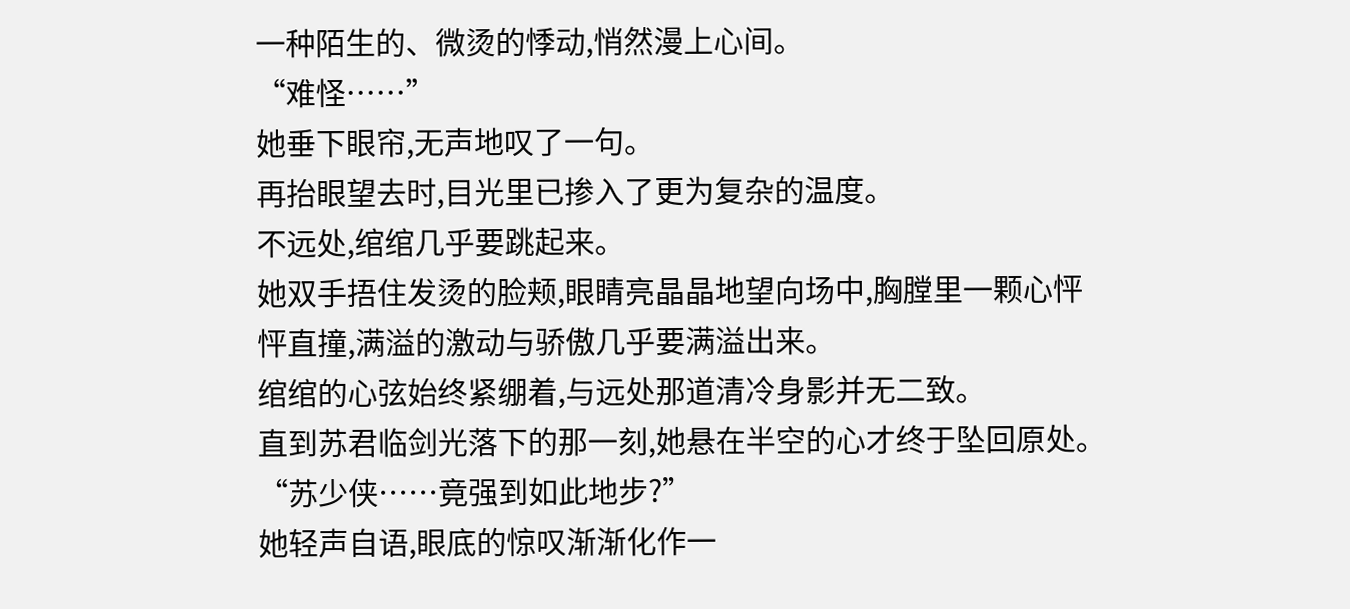一种陌生的、微烫的悸动,悄然漫上心间。
“难怪……”
她垂下眼帘,无声地叹了一句。
再抬眼望去时,目光里已掺入了更为复杂的温度。
不远处,绾绾几乎要跳起来。
她双手捂住发烫的脸颊,眼睛亮晶晶地望向场中,胸膛里一颗心怦怦直撞,满溢的激动与骄傲几乎要满溢出来。
绾绾的心弦始终紧绷着,与远处那道清冷身影并无二致。
直到苏君临剑光落下的那一刻,她悬在半空的心才终于坠回原处。
“苏少侠……竟强到如此地步?”
她轻声自语,眼底的惊叹渐渐化作一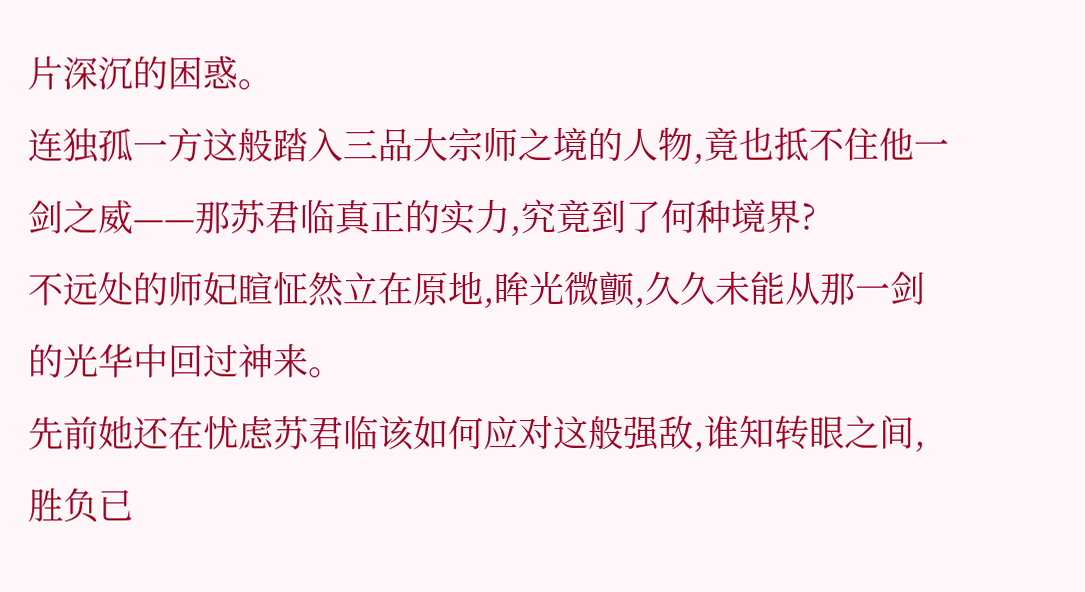片深沉的困惑。
连独孤一方这般踏入三品大宗师之境的人物,竟也抵不住他一剑之威——那苏君临真正的实力,究竟到了何种境界?
不远处的师妃暄怔然立在原地,眸光微颤,久久未能从那一剑的光华中回过神来。
先前她还在忧虑苏君临该如何应对这般强敌,谁知转眼之间,胜负已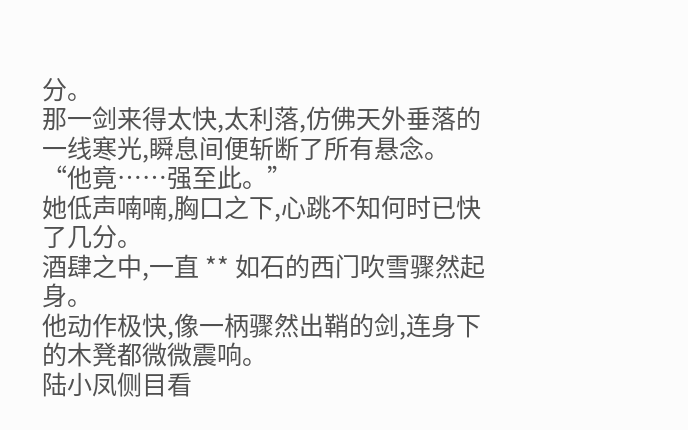分。
那一剑来得太快,太利落,仿佛天外垂落的一线寒光,瞬息间便斩断了所有悬念。
“他竟……强至此。”
她低声喃喃,胸口之下,心跳不知何时已快了几分。
酒肆之中,一直 ** 如石的西门吹雪骤然起身。
他动作极快,像一柄骤然出鞘的剑,连身下的木凳都微微震响。
陆小凤侧目看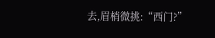去,眉梢微挑:“西门?”